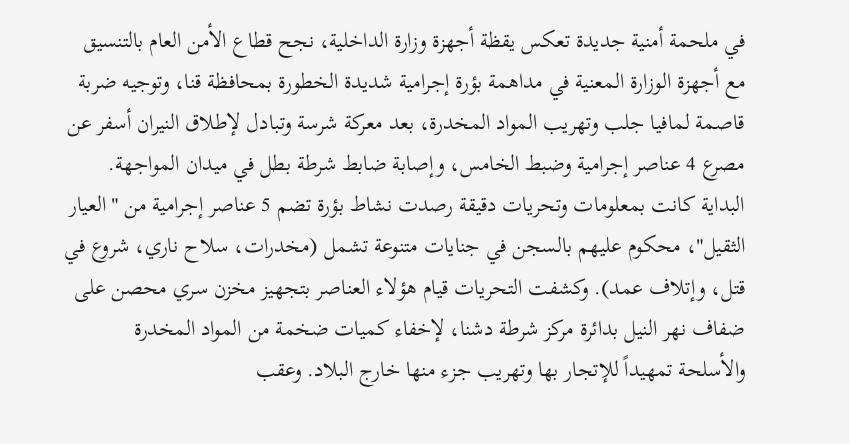في ملحمة أمنية جديدة تعكس يقظة أجهزة وزارة الداخلية، نجح قطاع الأمن العام بالتنسيق مع أجهزة الوزارة المعنية في مداهمة بؤرة إجرامية شديدة الخطورة بمحافظة قنا، وتوجيه ضربة قاصمة لمافيا جلب وتهريب المواد المخدرة، بعد معركة شرسة وتبادل لإطلاق النيران أسفر عن مصرع 4 عناصر إجرامية وضبط الخامس، وإصابة ضابط شرطة بطل في ميدان المواجهة. البداية كانت بمعلومات وتحريات دقيقة رصدت نشاط بؤرة تضم 5 عناصر إجرامية من "العيار الثقيل"، محكوم عليهم بالسجن في جنايات متنوعة تشمل (مخدرات، سلاح ناري، شروع في قتل، وإتلاف عمد). وكشفت التحريات قيام هؤلاء العناصر بتجهيز مخزن سري محصن على ضفاف نهر النيل بدائرة مركز شرطة دشنا، لإخفاء كميات ضخمة من المواد المخدرة والأسلحة تمهيداً للإتجار بها وتهريب جزء منها خارج البلاد. وعقب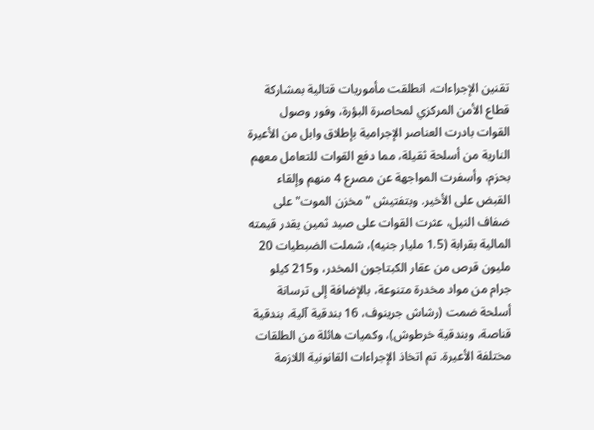تقنين الإجراءات، انطلقت مأموريات قتالية بمشاركة قطاع الأمن المركزي لمحاصرة البؤرة، وفور وصول القوات بادرت العناصر الإجرامية بإطلاق وابل من الأعيرة النارية من أسلحة ثقيلة، مما دفع القوات للتعامل معهم بحزم، وأسفرت المواجهة عن مصرع 4 منهم وإلقاء القبض على الأخير. وبتفتيش "مخزن الموت" على ضفاف النيل، عثرت القوات على صيد ثمين يقدر قيمته المالية بقرابة (1.5 مليار جنيه)، شملت الضبطيات 20 مليون قرص من عقار الكبتاجون المخدر، و215 كيلو جرام من مواد مخدرة متنوعة، بالإضافة إلى ترسانة أسلحة ضمت (رشاش جرينوف، 16 بندقية آلية، بندقية قناصة، وبندقية خرطوش)، وكميات هائلة من الطلقات مختلفة الأعيرة. تم اتخاذ الإجراءات القانونية اللازمة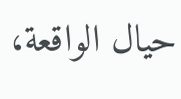حيال الواقعة،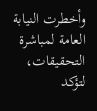وأخطرت النيابة العامة لمباشرة التحقيقات، لتؤكد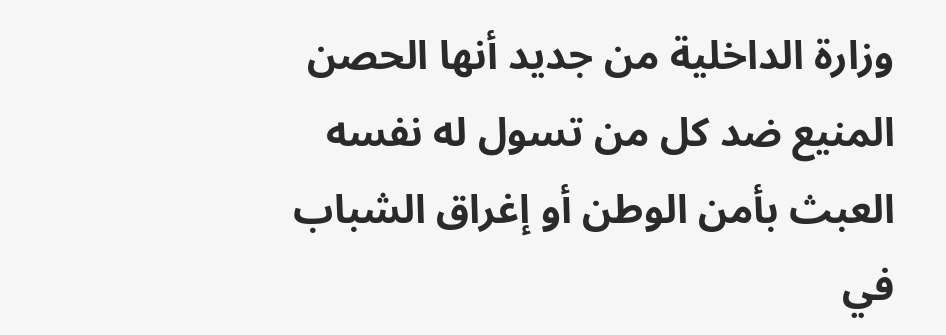وزارة الداخلية من جديد أنها الحصن المنيع ضد كل من تسول له نفسه العبث بأمن الوطن أو إغراق الشباب في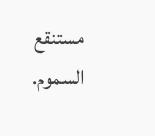مستنقع السموم.